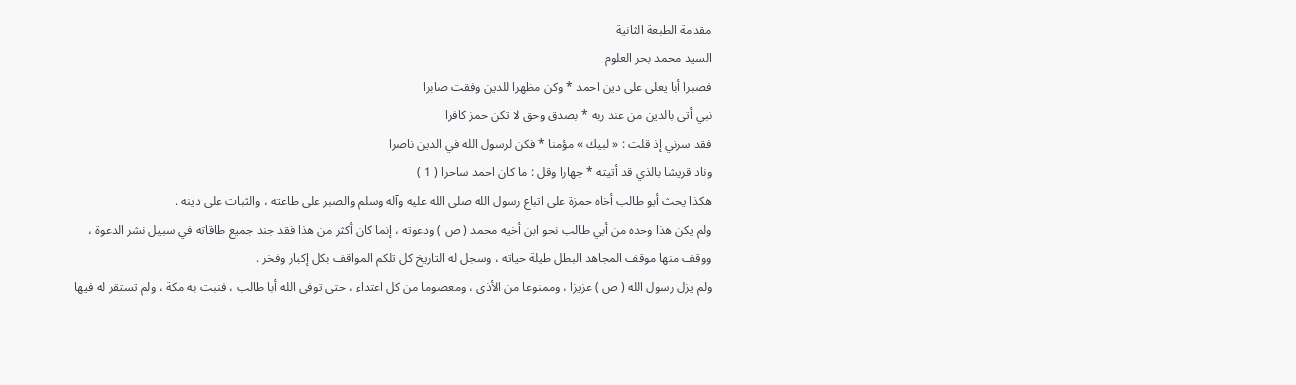مقدمة الطبعة الثانية
السيد محمد بحر العلوم
فصبرا أبا يعلى على دين احمد * وكن مظهرا للدين وفقت صابرا
نبي أتى بالدين من عند ربه * بصدق وحق لا تكن حمز كافرا
فقد سرني إذ قلت : « لبيك » مؤمنا * فكن لرسول الله في الدين ناصرا
وناد قريشا بالذي قد أتيته * جهارا وقل : ما كان احمد ساحرا ( 1 )
هكذا يحث أبو طالب أخاه حمزة على اتباع رسول الله صلى الله عليه وآله وسلم والصبر على طاعته ، والثبات على دينه .
ولم يكن هذا وحده من أبي طالب نحو ابن أخيه محمد ( ص ) ودعوته ، إنما كان أكثر من هذا فقد جند جميع طاقاته في سبيل نشر الدعوة ، ووقف منها موقف المجاهد البطل طيلة حياته ، وسجل له التاريخ كل تلكم المواقف بكل إكبار وفخر .
ولم يزل رسول الله ( ص ) عزيزا ، وممنوعا من الأذى ، ومعصوما من كل اعتداء ، حتى توفى الله أبا طالب ، فنبت به مكة ، ولم تستقر له فيها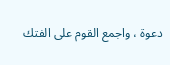دعوة ، واجمع القوم على الفتك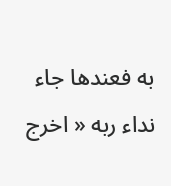به فعندها جاء نداء ربه « اخرج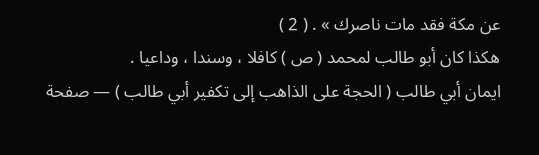عن مكة فقد مات ناصرك » . ( 2 )
هكذا كان أبو طالب لمحمد ( ص ) كافلا ، وسندا ، وداعيا .
ايمان أبي طالب ( الحجة على الذاهب إلى تكفير أبي طالب ) — صفحة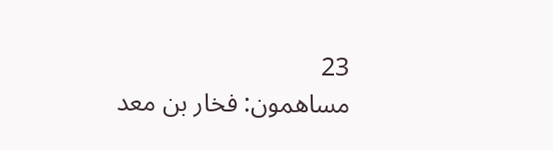23
مساهمون: فخار بن معد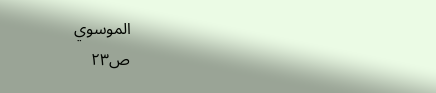الموسوي
ص٢٣